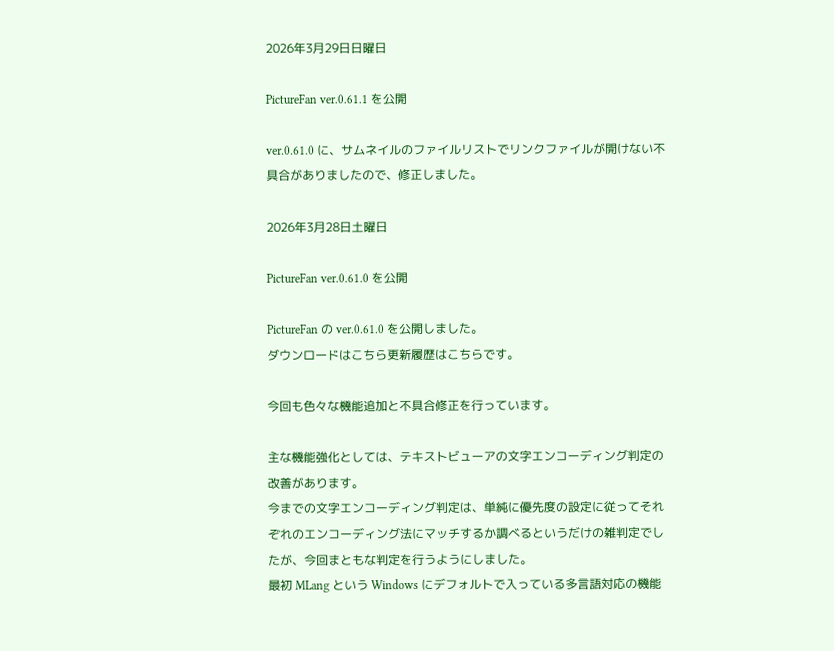2026年3月29日日曜日

PictureFan ver.0.61.1 を公開

ver.0.61.0 に、サムネイルのファイルリストでリンクファイルが開けない不具合がありましたので、修正しました。

2026年3月28日土曜日

PictureFan ver.0.61.0 を公開

PictureFan の ver.0.61.0 を公開しました。
ダウンロードはこちら更新履歴はこちらです。

今回も色々な機能追加と不具合修正を行っています。

主な機能強化としては、テキストビューアの文字エンコーディング判定の改善があります。
今までの文字エンコーディング判定は、単純に優先度の設定に従ってそれぞれのエンコーディング法にマッチするか調べるというだけの雑判定でしたが、今回まともな判定を行うようにしました。
最初 MLang という Windows にデフォルトで入っている多言語対応の機能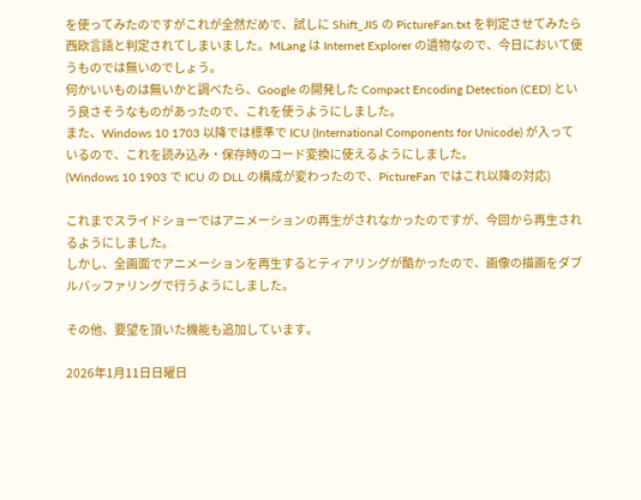を使ってみたのですがこれが全然だめで、試しに Shift_JIS の PictureFan.txt を判定させてみたら西欧言語と判定されてしまいました。MLang は Internet Explorer の遺物なので、今日において使うものでは無いのでしょう。
何かいいものは無いかと調べたら、Google の開発した Compact Encoding Detection (CED) という良さそうなものがあったので、これを使うようにしました。
また、Windows 10 1703 以降では標準で ICU (International Components for Unicode) が入っているので、これを読み込み・保存時のコード変換に使えるようにしました。
(Windows 10 1903 で ICU の DLL の構成が変わったので、PictureFan ではこれ以降の対応)

これまでスライドショーではアニメーションの再生がされなかったのですが、今回から再生されるようにしました。
しかし、全画面でアニメーションを再生するとティアリングが酷かったので、画像の描画をダブルバッファリングで行うようにしました。

その他、要望を頂いた機能も追加しています。

2026年1月11日日曜日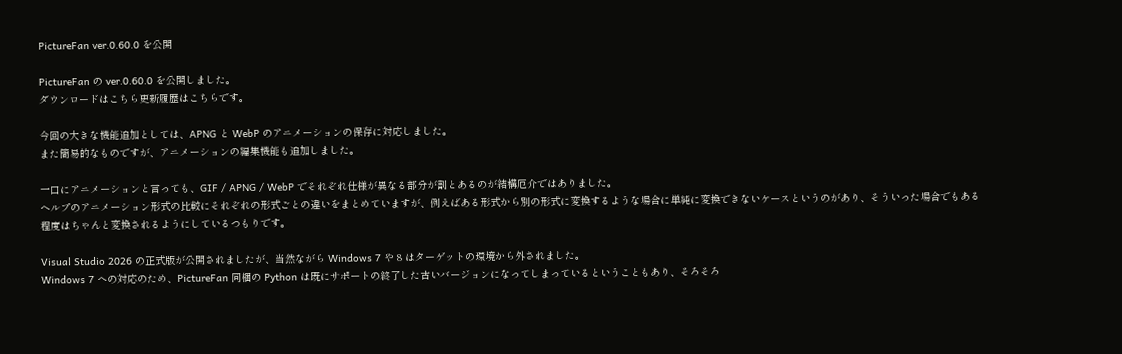PictureFan ver.0.60.0 を公開

PictureFan の ver.0.60.0 を公開しました。
ダウンロードはこちら更新履歴はこちらです。

今回の大きな機能追加としては、APNG と WebP のアニメーションの保存に対応しました。
また簡易的なものですが、アニメーションの編集機能も追加しました。

一口にアニメーションと言っても、GIF / APNG / WebP でそれぞれ仕様が異なる部分が割とあるのが結構厄介ではありました。
ヘルプのアニメーション形式の比較にそれぞれの形式ごとの違いをまとめていますが、例えばある形式から別の形式に変換するような場合に単純に変換できないケースというのがあり、そういった場合でもある程度はちゃんと変換されるようにしているつもりです。

Visual Studio 2026 の正式版が公開されましたが、当然ながら Windows 7 や 8 はターゲットの環境から外されました。
Windows 7 への対応のため、PictureFan 同梱の Python は既にサポートの終了した古いバージョンになってしまっているということもあり、そろそろ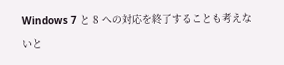Windows 7 と 8 への対応を終了することも考えないと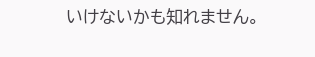いけないかも知れません。